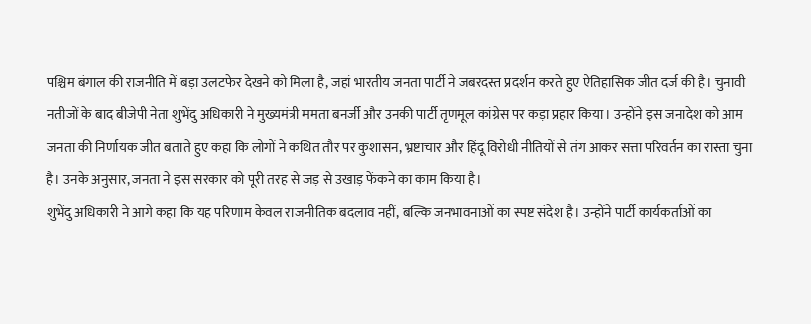पश्चिम बंगाल की राजनीति में बड़ा उलटफेर देखने को मिला है, जहां भारतीय जनता पार्टी ने जबरदस्त प्रदर्शन करते हुए ऐतिहासिक जीत दर्ज की है। चुनावी नतीजों के बाद बीजेपी नेता शुभेंदु अधिकारी ने मुख्यमंत्री ममता बनर्जी और उनकी पार्टी तृणमूल कांग्रेस पर कड़ा प्रहार किया। उन्होंने इस जनादेश को आम जनता की निर्णायक जीत बताते हुए कहा कि लोगों ने कथित तौर पर कुशासन, भ्रष्टाचार और हिंदू विरोधी नीतियों से तंग आकर सत्ता परिवर्तन का रास्ता चुना है। उनके अनुसार, जनता ने इस सरकार को पूरी तरह से जड़ से उखाड़ फेंकने का काम किया है।
शुभेंदु अधिकारी ने आगे कहा कि यह परिणाम केवल राजनीतिक बदलाव नहीं, बल्कि जनभावनाओं का स्पष्ट संदेश है। उन्होंने पार्टी कार्यकर्ताओं का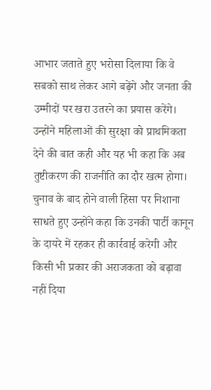आभार जताते हुए भरोसा दिलाया कि वे सबको साथ लेकर आगे बढ़ेंगे और जनता की उम्मीदों पर खरा उतरने का प्रयास करेंगे। उन्होंने महिलाओं की सुरक्षा को प्राथमिकता देने की बात कही और यह भी कहा कि अब तुष्टीकरण की राजनीति का दौर खत्म होगा। चुनाव के बाद होने वाली हिंसा पर निशाना साधते हुए उन्होंने कहा कि उनकी पार्टी कानून के दायरे में रहकर ही कार्रवाई करेगी और किसी भी प्रकार की अराजकता को बढ़ावा नहीं दिया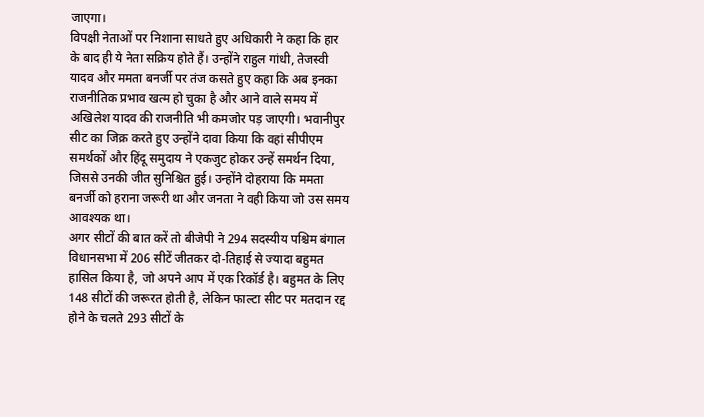जाएगा।
विपक्षी नेताओं पर निशाना साधते हुए अधिकारी ने कहा कि हार के बाद ही ये नेता सक्रिय होते हैं। उन्होंने राहुल गांधी, तेजस्वी यादव और ममता बनर्जी पर तंज कसते हुए कहा कि अब इनका राजनीतिक प्रभाव खत्म हो चुका है और आने वाले समय में अखिलेश यादव की राजनीति भी कमजोर पड़ जाएगी। भवानीपुर सीट का जिक्र करते हुए उन्होंने दावा किया कि वहां सीपीएम समर्थकों और हिंदू समुदाय ने एकजुट होकर उन्हें समर्थन दिया, जिससे उनकी जीत सुनिश्चित हुई। उन्होंने दोहराया कि ममता बनर्जी को हराना जरूरी था और जनता ने वही किया जो उस समय आवश्यक था।
अगर सीटों की बात करें तो बीजेपी ने 294 सदस्यीय पश्चिम बंगाल विधानसभा में 206 सीटें जीतकर दो-तिहाई से ज्यादा बहुमत हासिल किया है, जो अपने आप में एक रिकॉर्ड है। बहुमत के लिए 148 सीटों की जरूरत होती है, लेकिन फाल्टा सीट पर मतदान रद्द होने के चलते 293 सीटों के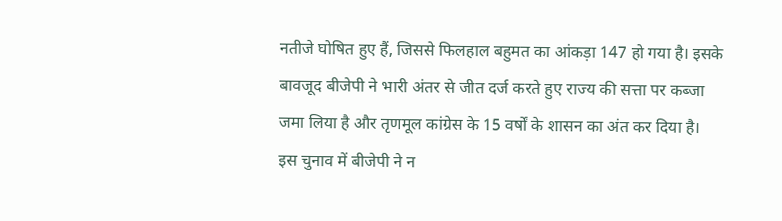नतीजे घोषित हुए हैं, जिससे फिलहाल बहुमत का आंकड़ा 147 हो गया है। इसके बावजूद बीजेपी ने भारी अंतर से जीत दर्ज करते हुए राज्य की सत्ता पर कब्जा जमा लिया है और तृणमूल कांग्रेस के 15 वर्षों के शासन का अंत कर दिया है।
इस चुनाव में बीजेपी ने न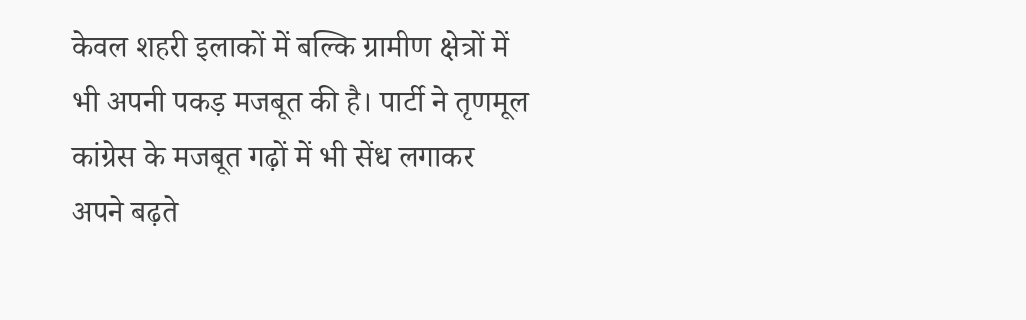केवल शहरी इलाकों में बल्कि ग्रामीण क्षेत्रों में भी अपनी पकड़ मजबूत की है। पार्टी ने तृणमूल कांग्रेस के मजबूत गढ़ों में भी सेंध लगाकर अपने बढ़ते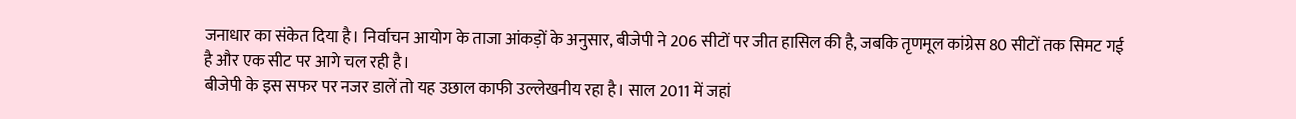जनाधार का संकेत दिया है। निर्वाचन आयोग के ताजा आंकड़ों के अनुसार, बीजेपी ने 206 सीटों पर जीत हासिल की है, जबकि तृणमूल कांग्रेस 80 सीटों तक सिमट गई है और एक सीट पर आगे चल रही है।
बीजेपी के इस सफर पर नजर डालें तो यह उछाल काफी उल्लेखनीय रहा है। साल 2011 में जहां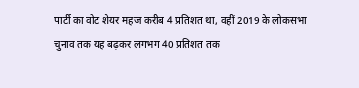पार्टी का वोट शेयर महज करीब 4 प्रतिशत था, वहीं 2019 के लोकसभा चुनाव तक यह बढ़कर लगभग 40 प्रतिशत तक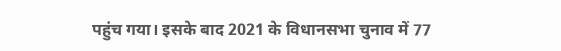पहुंच गया। इसके बाद 2021 के विधानसभा चुनाव में 77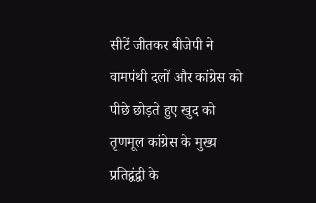सीटें जीतकर बीजेपी ने वामपंथी दलों और कांग्रेस को पीछे छोड़ते हुए खुद को तृणमूल कांग्रेस के मुख्य प्रतिद्वंद्वी के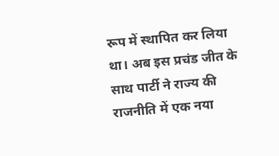रूप में स्थापित कर लिया था। अब इस प्रचंड जीत के साथ पार्टी ने राज्य की राजनीति में एक नया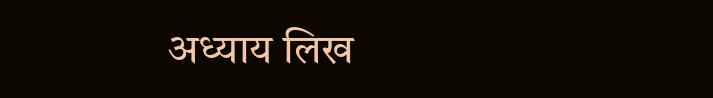अध्याय लिख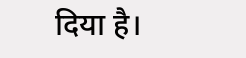दिया है।